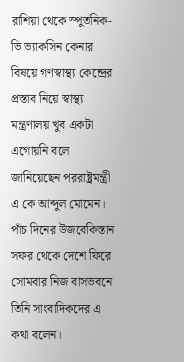রাশিয়া থেকে স্পুতনিক-ভি ভ্যাকসিন কেনার বিষয়ে গণস্বাস্থ্য কেন্দ্রের প্রস্তাব নিয়ে স্বাস্থ্য মন্ত্রণালয় খুব একটা এগোয়নি বলে জানিয়েছেন পররাষ্ট্রমন্ত্রী এ কে আব্দুল মোমেন।
পাঁচ দিনের উজবেকিস্তান সফর থেকে দেশে ফিরে সোমবার নিজ বাসভবনে তিনি সাংবাদিকদের এ কথা বলেন।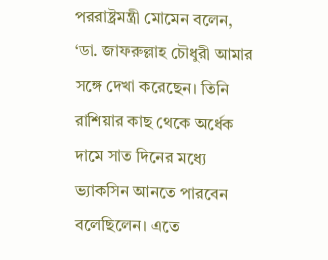পররাষ্ট্রমন্ত্রী মোমেন বলেন, ‘ডা. জাফরুল্লাহ চৌধুরী আমার সঙ্গে দেখা করেছেন। তিনি রাশিয়ার কাছ থেকে অর্ধেক দামে সাত দিনের মধ্যে ভ্যাকসিন আনতে পারবেন বলেছিলেন। এতে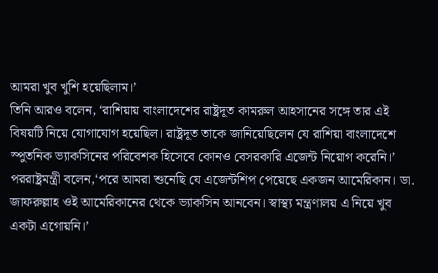আমরা খুব খুশি হয়েছিলাম।’
তিনি আরও বলেন, ‘রাশিয়ায় বাংলাদেশের রাষ্ট্রদূত কামরুল আহসানের সঙ্গে তার এই বিষয়টি নিয়ে যোগাযোগ হয়েছিল। রাষ্ট্রদূত তাকে জানিয়েছিলেন যে রাশিয়া বাংলাদেশে স্পুতনিক ভ্যাকসিনের পরিবেশক হিসেবে কোনও বেসরকারি এজেন্ট নিয়োগ করেনি।’
পররাষ্ট্রমন্ত্রী বলেন,‘পরে আমরা শুনেছি যে এজেন্টশিপ পেয়েছে একজন আমেরিকান। ডা. জাফরুল্লাহ ওই আমেরিকানের থেকে ভ্যাকসিন আনবেন। স্বাস্থ্য মন্ত্রণালয় এ নিয়ে খুব একটা এগোয়নি।’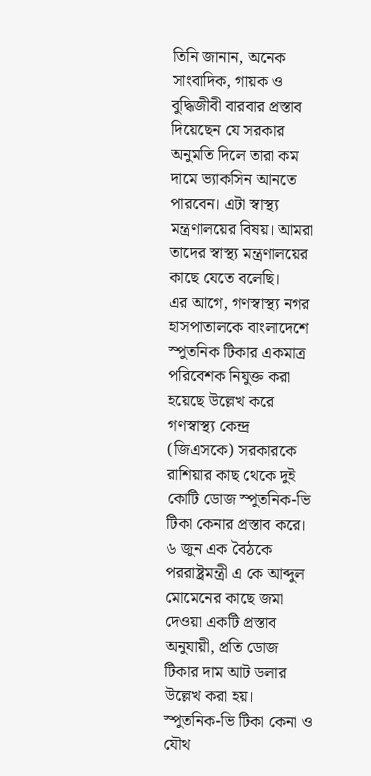তিনি জানান, অনেক সাংবাদিক, গায়ক ও বুদ্ধিজীবী বারবার প্রস্তাব দিয়েছেন যে সরকার অনুমতি দিলে তারা কম দামে ভ্যাকসিন আনতে পারবেন। এটা স্বাস্থ্য মন্ত্রণালয়ের বিষয়। আমরা তাদের স্বাস্থ্য মন্ত্রণালয়ের কাছে যেতে বলেছি।
এর আগে, গণস্বাস্থ্য নগর হাসপাতালকে বাংলাদেশে স্পুতনিক টিকার একমাত্র পরিবেশক নিযুক্ত করা হয়েছে উল্লেখ করে গণস্বাস্থ্য কেন্দ্র (জিএসকে) সরকারকে রাশিয়ার কাছ থেকে দুই কোটি ডোজ স্পুতনিক-ভি টিকা কেনার প্রস্তাব করে।
৬ জুন এক বৈঠকে পররাষ্ট্রমন্ত্রী এ কে আব্দুল মোমেনের কাছে জমা দেওয়া একটি প্রস্তাব অনুযায়ী, প্রতি ডোজ টিকার দাম আট ডলার উল্লেখ করা হয়।
স্পুতনিক-ভি টিকা কেনা ও যৌথ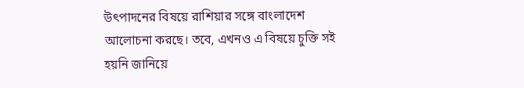উৎপাদনের বিষয়ে রাশিয়ার সঙ্গে বাংলাদেশ আলোচনা করছে। তবে, এখনও এ বিষয়ে চুক্তি সই হয়নি জানিয়ে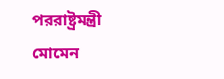পররাষ্ট্রমন্ত্রী মোমেন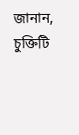জানান, চুক্তিটি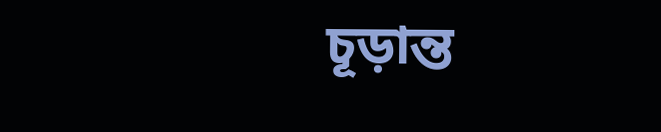চূড়ান্ত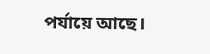পর্যায়ে আছে।